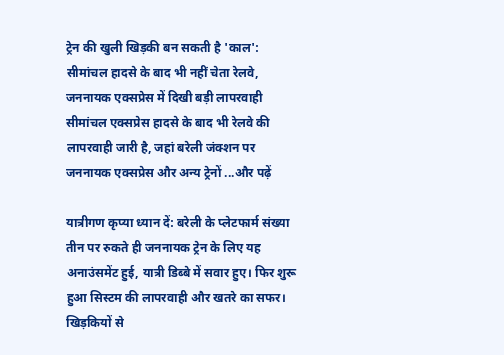ट्रेन की खुली खिड़की बन सकती है 'काल': सीमांचल हादसे के बाद भी नहीं चेता रेलवे, जननायक एक्सप्रेस में दिखी बड़ी लापरवाही
सीमांचल एक्सप्रेस हादसे के बाद भी रेलवे की लापरवाही जारी है, जहां बरेली जंक्शन पर जननायक एक्सप्रेस और अन्य ट्रेनों ...और पढ़ें

यात्रीगण कृप्या ध्यान दें: बरेली के प्लेटफार्म संख्या तीन पर रुकते ही जननायक ट्रेन के लिए यह अनाउंसमेंट हुई, यात्री डिब्बे में सवार हुए। फिर शुरू हुआ सिस्टम की लापरवाही और खतरे का सफर। खिड़कियों से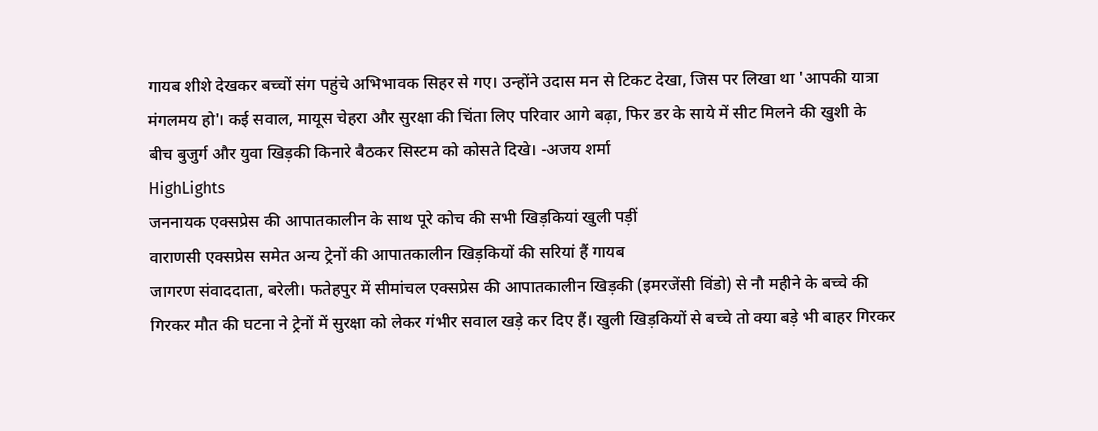गायब शीशे देखकर बच्चों संग पहुंचे अभिभावक सिहर से गए। उन्होंने उदास मन से टिकट देखा, जिस पर लिखा था 'आपकी यात्रा मंगलमय हो'। कई सवाल, मायूस चेहरा और सुरक्षा की चिंता लिए परिवार आगे बढ़ा, फिर डर के साये में सीट मिलने की खुशी के बीच बुजुर्ग और युवा खिड़की किनारे बैठकर सिस्टम को कोसते दिखे। -अजय शर्मा
HighLights
जननायक एक्सप्रेस की आपातकालीन के साथ पूरे कोच की सभी खिड़कियां खुली पड़ीं
वाराणसी एक्सप्रेस समेत अन्य ट्रेनों की आपातकालीन खिड़कियों की सरियां हैं गायब
जागरण संवाददाता, बरेली। फतेहपुर में सीमांचल एक्सप्रेस की आपातकालीन खिड़की (इमरजेंसी विंडो) से नौ महीने के बच्चे की गिरकर मौत की घटना ने ट्रेनों में सुरक्षा को लेकर गंभीर सवाल खड़े कर दिए हैं। खुली खिड़कियों से बच्चे तो क्या बड़े भी बाहर गिरकर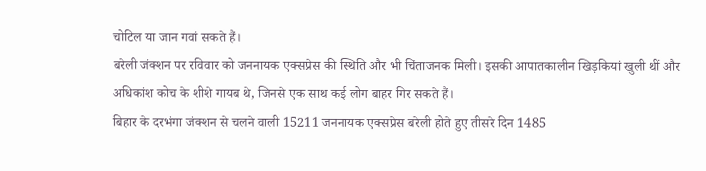चोटिल या जान गवां सकते हैं।
बरेली जंक्शन पर रविवार को जननायक एक्सप्रेस की स्थिति और भी चिंताजनक मिली। इसकी आपातकालीन खिड़कियां खुली थीं और अधिकांश कोच के शीशे गायब थे, जिनसे एक साथ कई लोग बाहर गिर सकते हैं।
बिहार के दरभंगा जंक्शन से चलने वाली 15211 जननायक एक्सप्रेस बरेली होते हुए तीसरे दिन 1485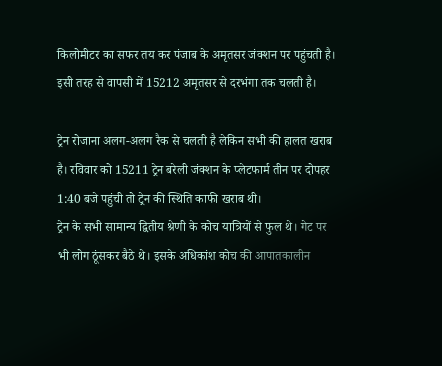किलोमीटर का सफर तय कर पंजाब के अमृतसर जंक्शन पर पहुंचती है। इसी तरह से वापसी में 15212 अमृतसर से दरभंगा तक चलती है।

ट्रेन रोजाना अलग-अलग रैक से चलती है लेकिन सभी की हालत खराब है। रविवार को 15211 ट्रेन बरेली जंक्शन के प्लेटफार्म तीन पर दोपहर 1:40 बजे पहुंची तो ट्रेन की स्थिति काफी खराब थी।
ट्रेन के सभी सामान्य द्वितीय श्रेणी के कोच यात्रियों से फुल थे। गेट पर भी लोग ठूंसकर बैठे थे। इसके अधिकांश कोच की आपातकालीन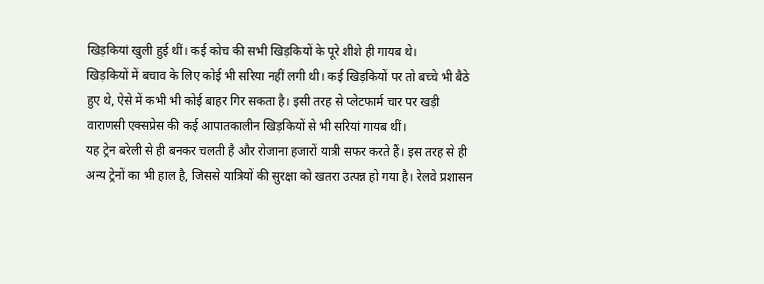खिड़कियां खुली हुई थीं। कई कोच की सभी खिड़कियों के पूरे शीशे ही गायब थे।
खिड़कियों में बचाव के लिए कोई भी सरिया नहीं लगी थी। कई खिड़कियों पर तो बच्चे भी बैठे हुए थे, ऐसे में कभी भी कोई बाहर गिर सकता है। इसी तरह से प्लेटफार्म चार पर खड़ी वाराणसी एक्सप्रेस की कई आपातकालीन खिड़कियों से भी सरियां गायब थीं।
यह ट्रेन बरेली से ही बनकर चलती है और रोजाना हजारों यात्री सफर करते हैं। इस तरह से ही अन्य ट्रेनों का भी हाल है, जिससे यात्रियों की सुरक्षा को खतरा उत्पन्न हो गया है। रेलवे प्रशासन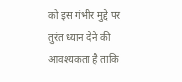को इस गंभीर मुद्दे पर तुरंत ध्यान देने की आवश्यकता है ताकि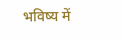भविष्य में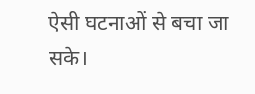ऐसी घटनाओं से बचा जा सके।